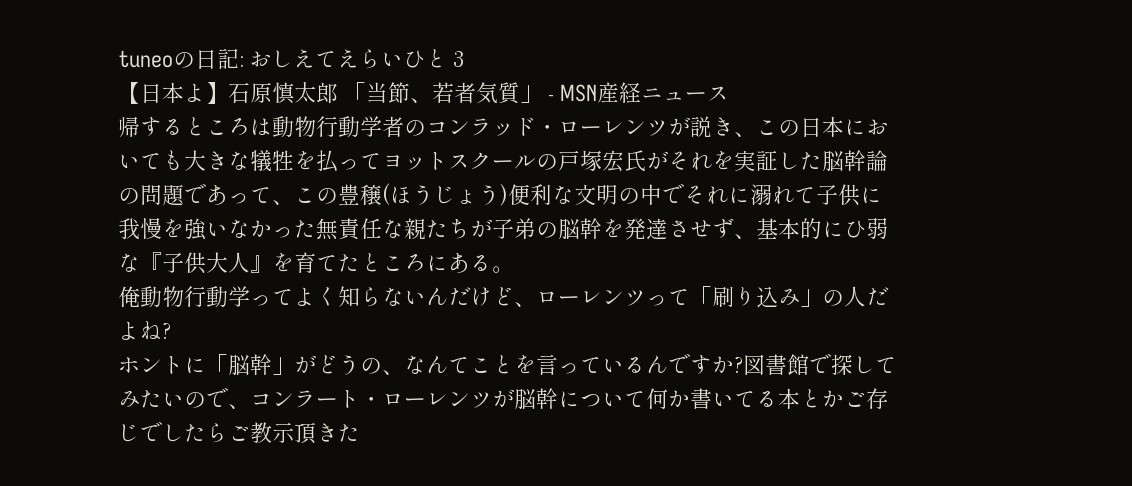tuneoの日記: おしえてえらいひと 3
【日本よ】石原慎太郎 「当節、若者気質」 - MSN産経ニュース
帰するところは動物行動学者のコンラッド・ローレンツが説き、この日本においても大きな犠牲を払ってヨットスクールの戸塚宏氏がそれを実証した脳幹論の問題であって、この豊穣(ほうじょう)便利な文明の中でそれに溺れて子供に我慢を強いなかった無責任な親たちが子弟の脳幹を発達させず、基本的にひ弱な『子供大人』を育てたところにある。
俺動物行動学ってよく知らないんだけど、ローレンツって「刷り込み」の人だよね?
ホントに「脳幹」がどうの、なんてことを言っているんですか?図書館で探してみたいので、コンラート・ローレンツが脳幹について何か書いてる本とかご存じでしたらご教示頂きた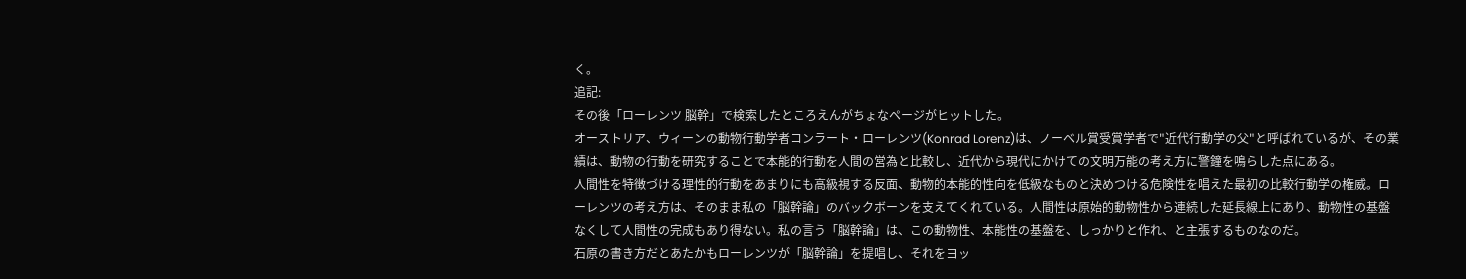く。
追記:
その後「ローレンツ 脳幹」で検索したところえんがちょなページがヒットした。
オーストリア、ウィーンの動物行動学者コンラート・ローレンツ(Konrad Lorenz)は、ノーベル賞受賞学者で"近代行動学の父"と呼ばれているが、その業績は、動物の行動を研究することで本能的行動を人間の営為と比較し、近代から現代にかけての文明万能の考え方に警鐘を鳴らした点にある。
人間性を特徴づける理性的行動をあまりにも高級視する反面、動物的本能的性向を低級なものと決めつける危険性を唱えた最初の比較行動学の権威。ローレンツの考え方は、そのまま私の「脳幹論」のバックボーンを支えてくれている。人間性は原始的動物性から連続した延長線上にあり、動物性の基盤なくして人間性の完成もあり得ない。私の言う「脳幹論」は、この動物性、本能性の基盤を、しっかりと作れ、と主張するものなのだ。
石原の書き方だとあたかもローレンツが「脳幹論」を提唱し、それをヨッ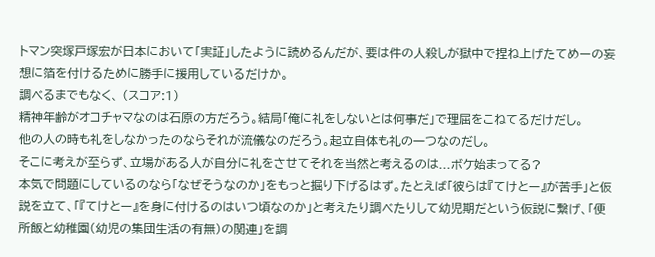トマン突塚戸塚宏が日本において「実証」したように読めるんだが、要は件の人殺しが獄中で捏ね上げたてめーの妄想に箔を付けるために勝手に援用しているだけか。
調べるまでもなく、 (スコア:1)
精神年齢がオコチャマなのは石原の方だろう。結局「俺に礼をしないとは何事だ」で理屈をこねてるだけだし。
他の人の時も礼をしなかったのならそれが流儀なのだろう。起立自体も礼の一つなのだし。
そこに考えが至らず、立場がある人が自分に礼をさせてそれを当然と考えるのは...ボケ始まってる?
本気で問題にしているのなら「なぜそうなのか」をもっと掘り下げるはず。たとえば「彼らは『てけとー』が苦手」と仮説を立て、「『てけとー』を身に付けるのはいつ頃なのか」と考えたり調べたりして幼児期だという仮説に繋げ、「便所飯と幼稚園(幼児の集団生活の有無)の関連」を調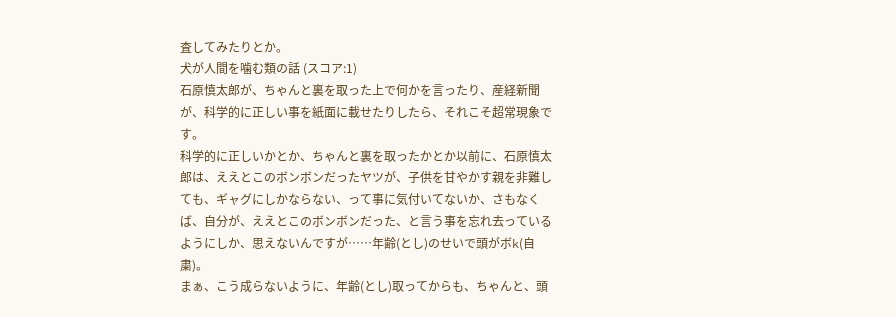査してみたりとか。
犬が人間を噛む類の話 (スコア:1)
石原慎太郎が、ちゃんと裏を取った上で何かを言ったり、産経新聞が、科学的に正しい事を紙面に載せたりしたら、それこそ超常現象です。
科学的に正しいかとか、ちゃんと裏を取ったかとか以前に、石原慎太郎は、ええとこのボンボンだったヤツが、子供を甘やかす親を非難しても、ギャグにしかならない、って事に気付いてないか、さもなくば、自分が、ええとこのボンボンだった、と言う事を忘れ去っているようにしか、思えないんですが……年齢(とし)のせいで頭がボk(自粛)。
まぁ、こう成らないように、年齢(とし)取ってからも、ちゃんと、頭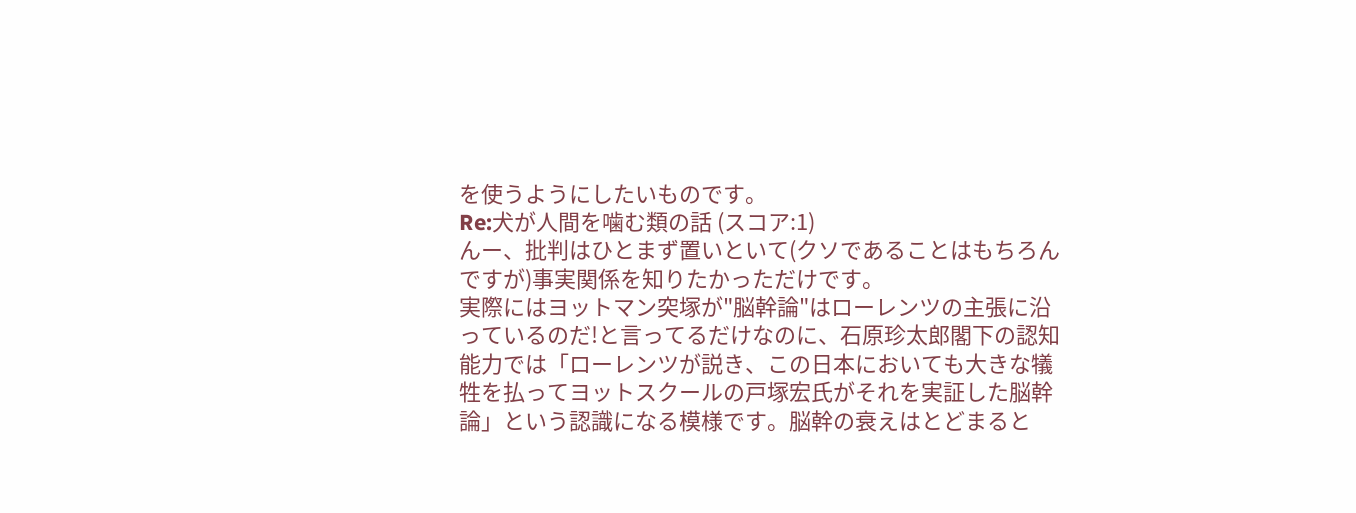を使うようにしたいものです。
Re:犬が人間を噛む類の話 (スコア:1)
んー、批判はひとまず置いといて(クソであることはもちろんですが)事実関係を知りたかっただけです。
実際にはヨットマン突塚が"脳幹論"はローレンツの主張に沿っているのだ!と言ってるだけなのに、石原珍太郎閣下の認知能力では「ローレンツが説き、この日本においても大きな犠牲を払ってヨットスクールの戸塚宏氏がそれを実証した脳幹論」という認識になる模様です。脳幹の衰えはとどまると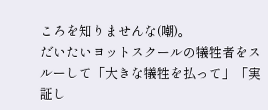ころを知りませんな(嘲)。
だいたいヨットスクールの犠牲者をスルーして「大きな犠牲を払って」「実証し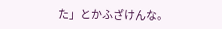た」とかふざけんな。